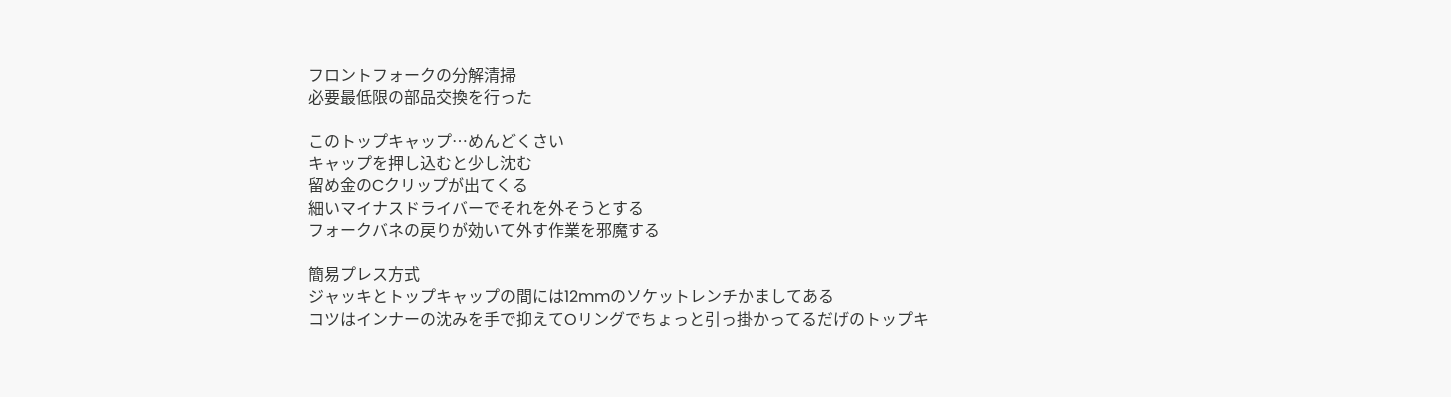フロントフォークの分解清掃
必要最低限の部品交換を行った

このトップキャップ…めんどくさい
キャップを押し込むと少し沈む
留め金のCクリップが出てくる
細いマイナスドライバーでそれを外そうとする
フォークバネの戻りが効いて外す作業を邪魔する

簡易プレス方式
ジャッキとトップキャップの間には12mmのソケットレンチかましてある
コツはインナーの沈みを手で抑えてOリングでちょっと引っ掛かってるだげのトップキ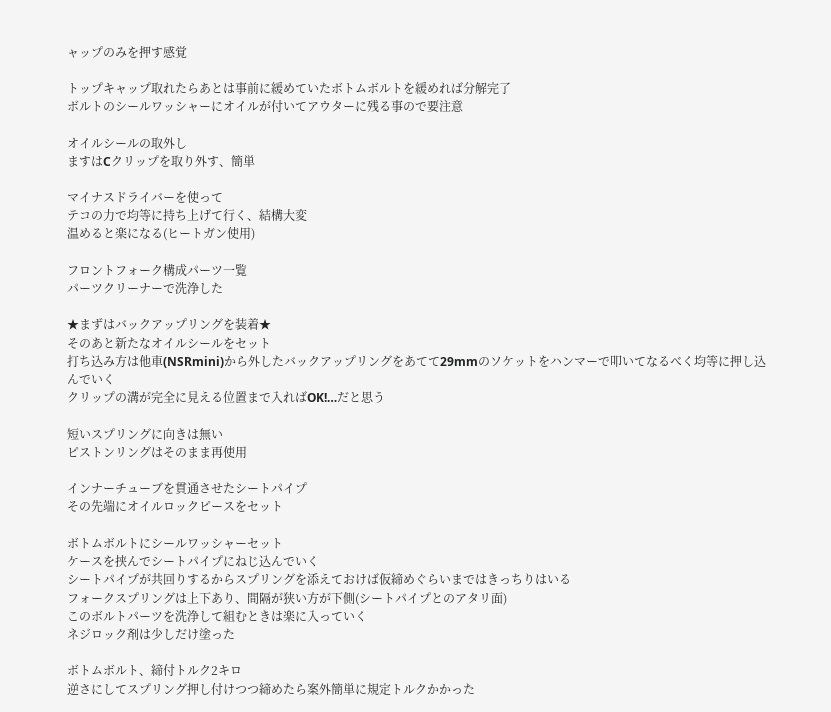ャップのみを押す感覚

トップキャップ取れたらあとは事前に緩めていたボトムボルトを緩めれば分解完了
ボルトのシールワッシャーにオイルが付いてアウターに残る事ので要注意

オイルシールの取外し
ますはCクリップを取り外す、簡単

マイナスドライバーを使って
テコの力で均等に持ち上げて行く、結構大変
温めると楽になる(ヒートガン使用)

フロントフォーク構成パーツ一覧
パーツクリーナーで洗浄した

★まずはバックアップリングを装着★
そのあと新たなオイルシールをセット
打ち込み方は他車(NSRmini)から外したバックアップリングをあてて29mmのソケットをハンマーで叩いてなるべく均等に押し込んでいく
クリップの溝が完全に見える位置まで入ればOK!…だと思う

短いスプリングに向きは無い
ピストンリングはそのまま再使用

インナーチューブを貫通させたシートパイプ
その先端にオイルロックピースをセット

ボトムボルトにシールワッシャーセット
ケースを挟んでシートパイプにねじ込んでいく
シートパイプが共回りするからスプリングを添えておけば仮締めぐらいまではきっちりはいる
フォークスプリングは上下あり、間隔が狭い方が下側(シートパイプとのアタリ面)
このボルトパーツを洗浄して組むときは楽に入っていく
ネジロック剤は少しだけ塗った

ボトムボルト、締付トルク2キロ
逆さにしてスプリング押し付けつつ締めたら案外簡単に規定トルクかかった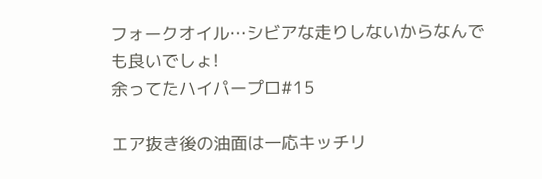フォークオイル…シビアな走りしないからなんでも良いでしょ!
余ってたハイパープロ#15

エア抜き後の油面は一応キッチリ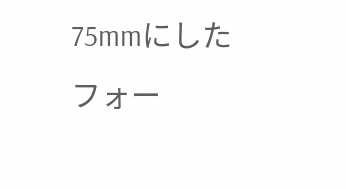75mmにした
フォー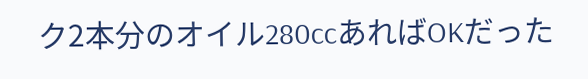ク2本分のオイル280ccあればOKだった